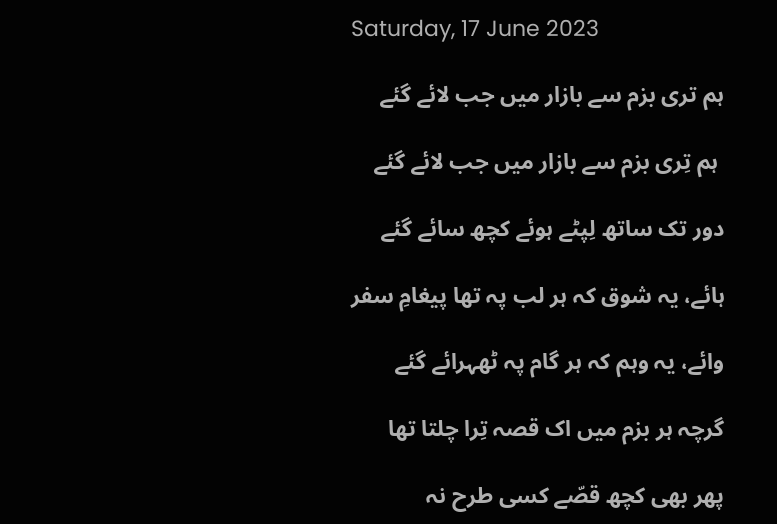Saturday, 17 June 2023

ہم تری بزم سے بازار میں جب لائے گئے

 ہم تِری بزم سے بازار میں جب لائے گئے

دور تک ساتھ لِپٹے ہوئے کچھ سائے گئے

ہائے، یہ شوق کہ ہر لب پہ تھا پیغامِ سفر

وائے، یہ وہم کہ ہر گام پہ ٹھہرائے گئے

گرچہ ہر بزم میں اک قصہ تِرا چلتا تھا

پھر بھی کچھ قصّے کسی طرح نہ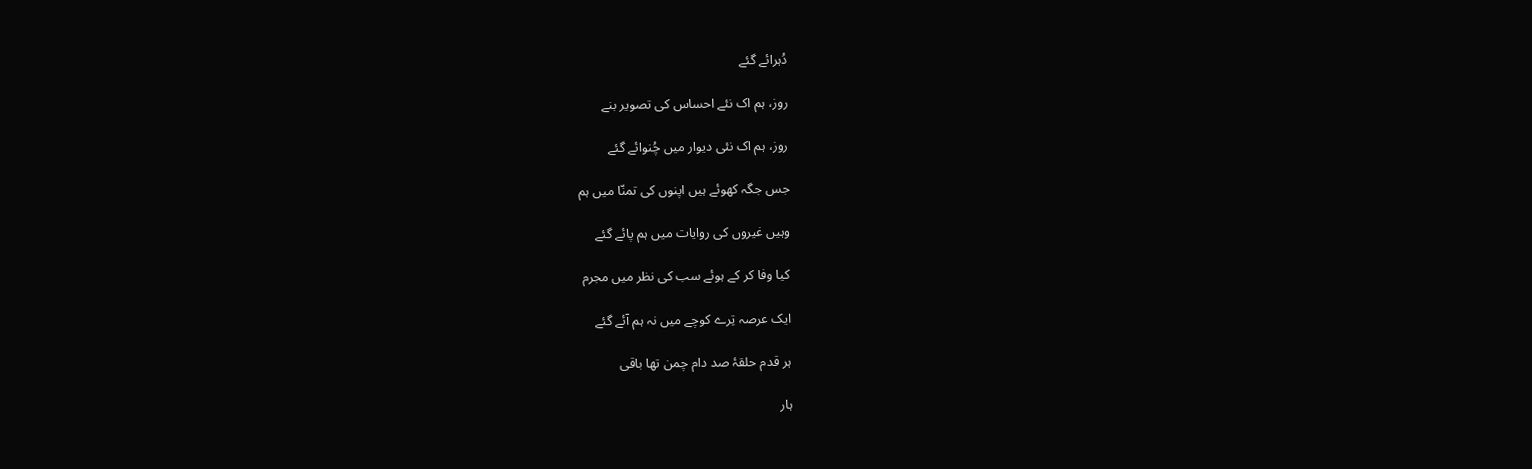دُہرائے گئے

روز، ہم اک نئے احساس کی تصویر بنے

روز، ہم اک نئی دیوار میں چُنوائے گئے

جس جگہ کھوئے ہیں اپنوں کی تمنّا میں ہم

وہیں غیروں کی روایات میں ہم پائے گئے

کیا وفا کر کے ہوئے سب کی نظر میں مجرم

ایک عرصہ تِرے کوچے میں نہ ہم آئے گئے

ہر قدم حلقۂ صد دام چمن تھا باقی

ہار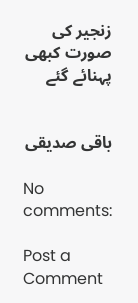زنجیر کی صورت کبھی پہنائے گئے


باقی صدیقی

No comments:

Post a Comment